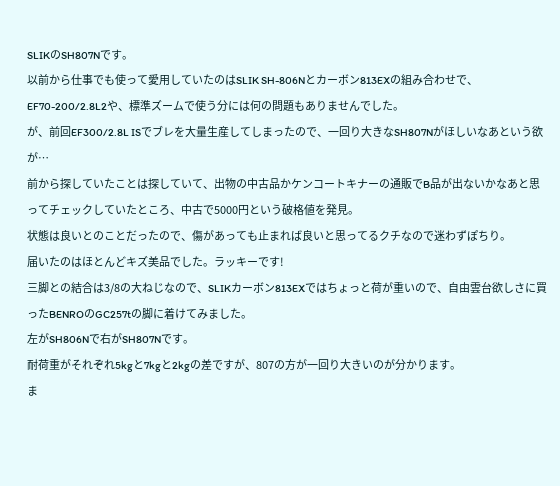SLIKのSH807Nです。
以前から仕事でも使って愛用していたのはSLIK SH-806Nとカーボン813EXの組み合わせで、EF70-200/2.8L2や、標準ズームで使う分には何の問題もありませんでした。
が、前回EF300/2.8L ISでブレを大量生産してしまったので、一回り大きなSH807Nがほしいなあという欲が…
前から探していたことは探していて、出物の中古品かケンコートキナーの通販でB品が出ないかなあと思ってチェックしていたところ、中古で5000円という破格値を発見。
状態は良いとのことだったので、傷があっても止まれば良いと思ってるクチなので迷わずぽちり。
届いたのはほとんどキズ美品でした。ラッキーです!
三脚との結合は3/8の大ねじなので、SLIKカーボン813EXではちょっと荷が重いので、自由雲台欲しさに買ったBENROのGC257tの脚に着けてみました。
左がSH806Nで右がSH807Nです。
耐荷重がそれぞれ5kgと7kgと2kgの差ですが、807の方が一回り大きいのが分かります。
ま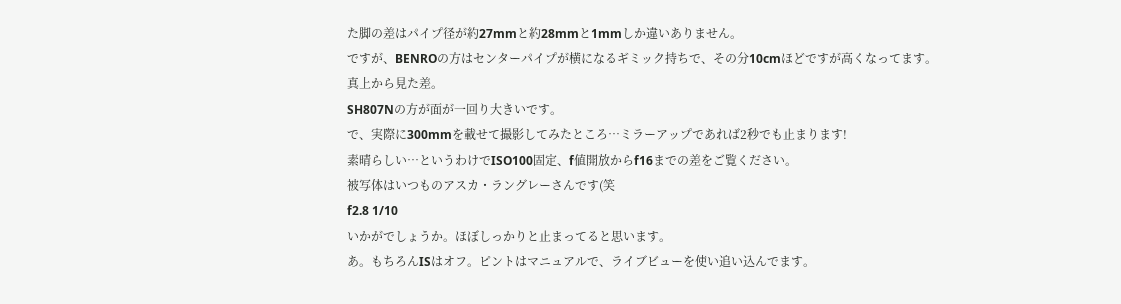た脚の差はパイプ径が約27mmと約28mmと1mmしか違いありません。
ですが、BENROの方はセンターパイプが横になるギミック持ちで、その分10cmほどですが高くなってます。
真上から見た差。
SH807Nの方が面が一回り大きいです。
で、実際に300mmを載せて撮影してみたところ…ミラーアップであれば2秒でも止まります!
素晴らしい…というわけでISO100固定、f値開放からf16までの差をご覧ください。
被写体はいつものアスカ・ラングレーさんです(笑
f2.8 1/10
いかがでしょうか。ほぼしっかりと止まってると思います。
あ。もちろんISはオフ。ピントはマニュアルで、ライブビューを使い追い込んでます。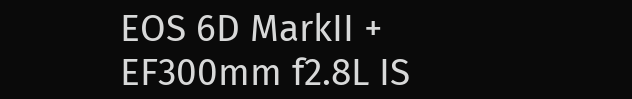EOS 6D MarkII + EF300mm f2.8L IS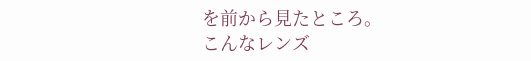を前から見たところ。
こんなレンズ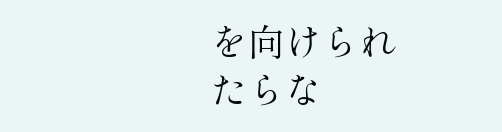を向けられたらな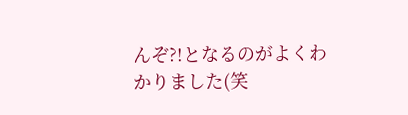んぞ?!となるのがよくわかりました(笑